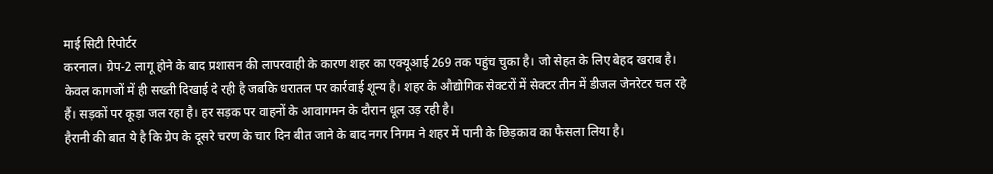माई सिटी रिपोर्टर
करनाल। ग्रेप-2 लागू होने के बाद प्रशासन की लापरवाही के कारण शहर का एक्यूआई 269 तक पहुंच चुका है। जो सेहत के लिए बेहद खराब है। केवल कागजों में ही सख्ती दिखाई दे रही है जबकि धरातल पर कार्रवाई शून्य है। शहर के औद्योगिक सेक्टरों में सेक्टर तीन में डीजल जेनरेटर चल रहे हैं। सड़कों पर कूड़ा जल रहा है। हर सड़क पर वाहनों के आवागमन के दौरान धूल उड़ रही है।
हैरानी की बात ये है कि ग्रेप के दूसरे चरण के चार दिन बीत जाने के बाद नगर निगम ने शहर में पानी के छिड़काव का फैसला लिया है।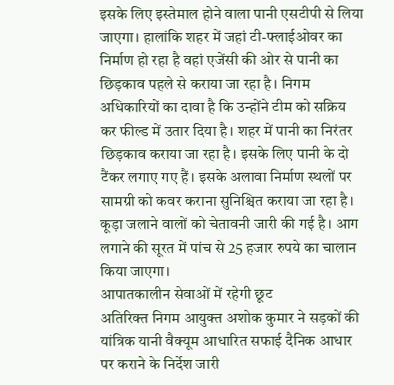इसके लिए इस्तेमाल होने वाला पानी एसटीपी से लिया जाएगा। हालांकि शहर में जहां टी-फ्लाईओवर का निर्माण हो रहा है वहां एजेंसी की ओर से पानी का छिड़काव पहले से कराया जा रहा है। निगम अधिकारियों का दावा है कि उन्होंने टीम को सक्रिय कर फील्ड में उतार दिया है। शहर में पानी का निरंतर छिड़काव कराया जा रहा है। इसके लिए पानी के दो टैंकर लगाए गए हैं। इसके अलावा निर्माण स्थलों पर सामग्री को कवर कराना सुनिश्चित कराया जा रहा है। कूड़ा जलाने वालों को चेतावनी जारी की गई है। आग लगाने की सूरत में पांच से 25 हजार रुपये का चालान किया जाएगा।
आपातकालीन सेवाओं में रहेगी छूट
अतिरिक्त निगम आयुक्त अशोक कुमार ने सड़कों की यांत्रिक यानी वैक्यूम आधारित सफाई दैनिक आधार पर कराने के निर्देश जारी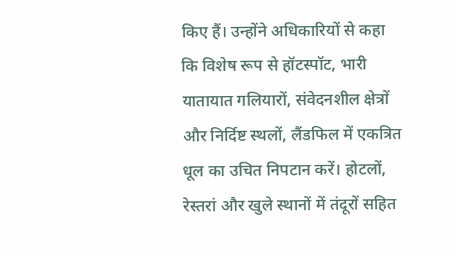किए हैं। उन्होंने अधिकारियों से कहा कि विशेष रूप से हॉटस्पॉट, भारी यातायात गलियारों, संवेदनशील क्षेत्रों और निर्दिष्ट स्थलों, लैंडफिल में एकत्रित धूल का उचित निपटान करें। होटलों, रेस्तरां और खुले स्थानों में तंदूरों सहित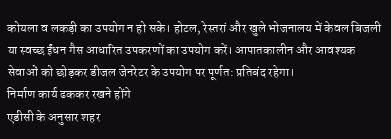कोयला व लकड़ी का उपयोग न हो सके। होटल, रेस्तरां और खुले भोजनालय में केवल बिजली या स्वच्छ ईंधन गैस आधारित उपकरणों का उपयोग करें। आपातकालीन और आवश्यक सेवाओं को छोड़कर डीजल जेनरेटर के उपयोग पर पूर्णत: प्रतिबंद रहेगा।
निर्माण कार्य ढककर रखने होंगे
एडीसी के अनुसार शहर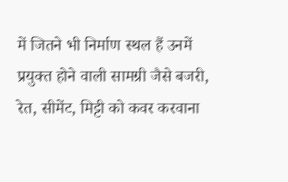में जितने भी निर्माण स्थल हैं उनमें प्रयुक्त होने वाली सामग्री जैसे बजरी, रेत, सीमेंट, मिट्टी को कवर करवाना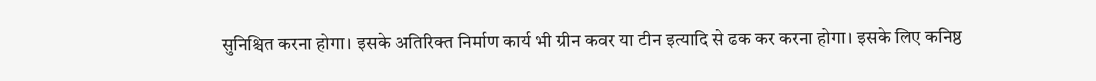सुनिश्चित करना होगा। इसके अतिरिक्त निर्माण कार्य भी ग्रीन कवर या टीन इत्यादि से ढक कर करना होगा। इसके लिए कनिष्ठ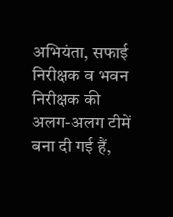अभियंता, सफाई निरीक्षक व भवन निरीक्षक की अलग-अलग टीमें बना दी गई हैं,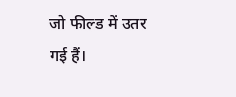जो फील्ड में उतर गई हैं।